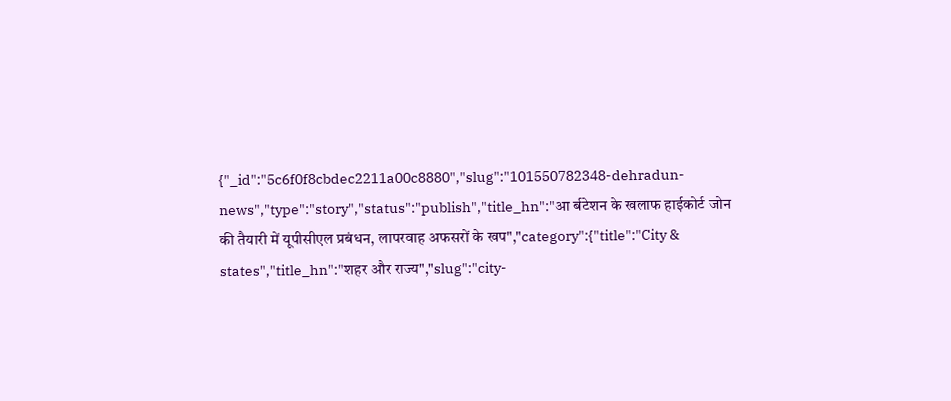{"_id":"5c6f0f8cbdec2211a00c8880","slug":"101550782348-dehradun-news","type":"story","status":"publish","title_hn":"आ र्बटेशन के खलाफ हाईकोर्ट जोन की तैयारी में यूपीसीएल प्रबंधन, लापरवाह अफसरों के खप","category":{"title":"City & states","title_hn":"शहर और राज्य","slug":"city-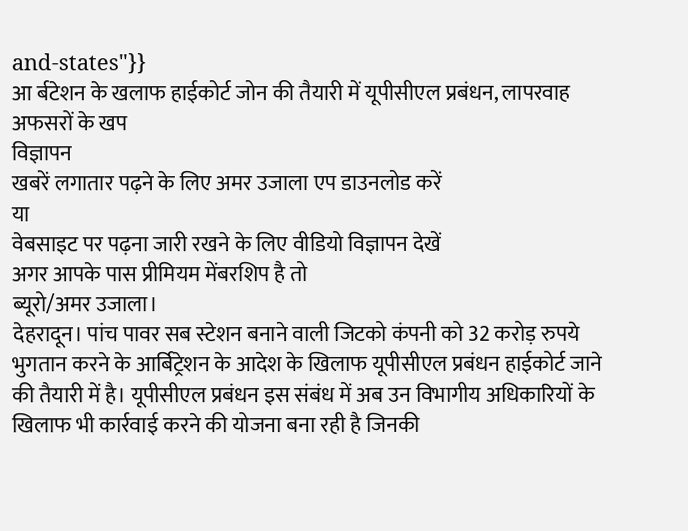and-states"}}
आ र्बटेशन के खलाफ हाईकोर्ट जोन की तैयारी में यूपीसीएल प्रबंधन, लापरवाह अफसरों के खप
विज्ञापन
खबरें लगातार पढ़ने के लिए अमर उजाला एप डाउनलोड करें
या
वेबसाइट पर पढ़ना जारी रखने के लिए वीडियो विज्ञापन देखें
अगर आपके पास प्रीमियम मेंबरशिप है तो
ब्यूरो/अमर उजाला।
देहरादून। पांच पावर सब स्टेशन बनाने वाली जिटको कंपनी को 32 करोड़ रुपये भुगतान करने के आर्बिट्रेशन के आदेश के खिलाफ यूपीसीएल प्रबंधन हाईकोर्ट जाने की तैयारी में है। यूपीसीएल प्रबंधन इस संबंध में अब उन विभागीय अधिकारियों के खिलाफ भी कार्रवाई करने की योजना बना रही है जिनकी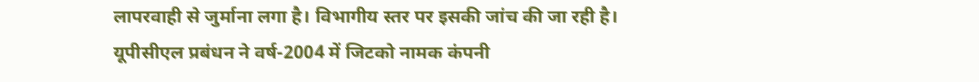लापरवाही से जुर्माना लगा है। विभागीय स्तर पर इसकी जांच की जा रही है।
यूपीसीएल प्रबंधन ने वर्ष-2004 में जिटको नामक कंपनी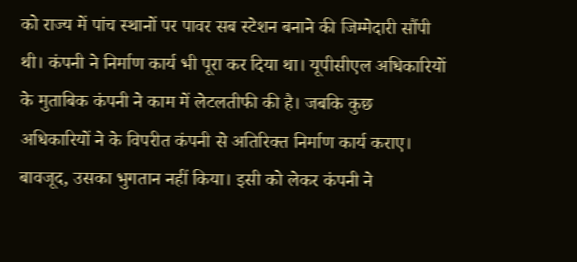को राज्य में पांच स्थानों पर पावर सब स्टेशन बनाने की जिम्मेदारी सौंपी थी। कंपनी ने निर्माण कार्य भी पूरा कर दिया था। यूपीसीएल अधिकारियों के मुताबिक कंपनी ने काम में लेटलतीफी की है। जबकि कुछ अधिकारियों ने के विपरीत कंपनी से अतिरिक्त निर्माण कार्य कराए। बावजूद, उसका भुगतान नहीं किया। इसी को लेकर कंपनी ने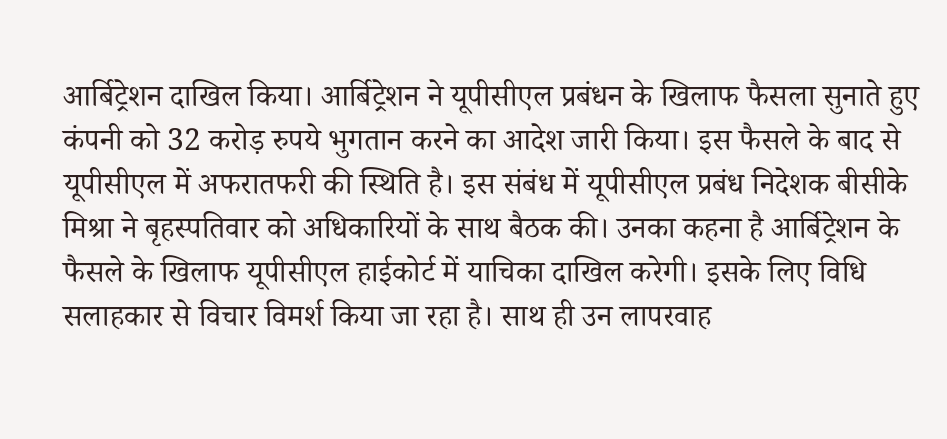आर्बिट्रेशन दाखिल किया। आर्बिट्रेशन ने यूपीसीएल प्रबंधन के खिलाफ फैसला सुनाते हुए कंपनी को 32 करोड़ रुपये भुगतान करने का आदेश जारी किया। इस फैसले के बाद से यूपीसीएल में अफरातफरी की स्थिति है। इस संबंध में यूपीसीएल प्रबंध निदेशक बीसीके मिश्रा ने बृहस्पतिवार को अधिकारियों के साथ बैठक की। उनका कहना है आर्बिट्रेशन के फैसले के खिलाफ यूपीसीएल हाईकोर्ट में याचिका दाखिल करेगी। इसके लिए विधि सलाहकार से विचार विमर्श किया जा रहा है। साथ ही उन लापरवाह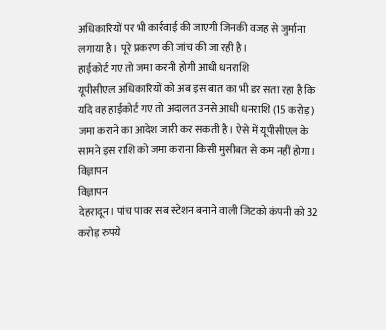अधिकारियों पर भी कार्रवाई की जाएगी जिनकी वजह से जुर्माना लगाया है। पूरे प्रकरण की जांच की जा रही है।
हाईकोर्ट गए तो जमा करनी होगी आधी धनराशि
यूपीसीएल अधिकारियों को अब इस बात का भी डर सता रहा है कि यदि वह हाईकोर्ट गए तो अदालत उनसे आधी धनराशि (15 करोड़) जमा कराने का आदेश जारी कर सकती है। ऐसे में यूपीसीएल के सामने इस राशि को जमा कराना किसी मुसीबत से कम नहीं होगा।
विज्ञापन
विज्ञापन
देहरादून। पांच पावर सब स्टेशन बनाने वाली जिटको कंपनी को 32 करोड़ रुपये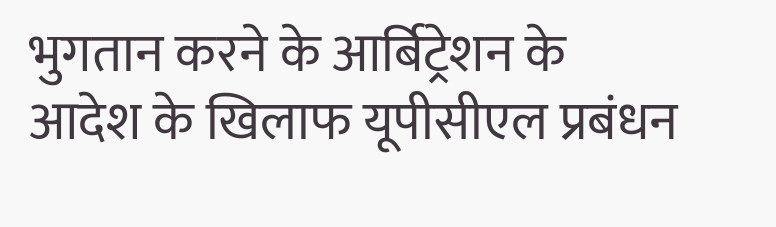भुगतान करने के आर्बिट्रेशन के आदेश के खिलाफ यूपीसीएल प्रबंधन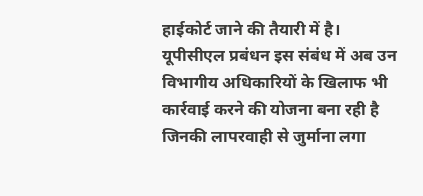हाईकोर्ट जाने की तैयारी में है। यूपीसीएल प्रबंधन इस संबंध में अब उन विभागीय अधिकारियों के खिलाफ भी कार्रवाई करने की योजना बना रही है जिनकी लापरवाही से जुर्माना लगा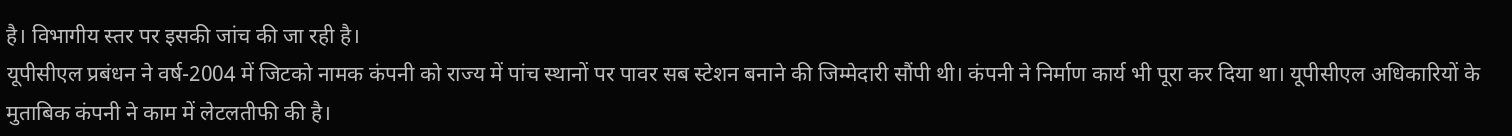है। विभागीय स्तर पर इसकी जांच की जा रही है।
यूपीसीएल प्रबंधन ने वर्ष-2004 में जिटको नामक कंपनी को राज्य में पांच स्थानों पर पावर सब स्टेशन बनाने की जिम्मेदारी सौंपी थी। कंपनी ने निर्माण कार्य भी पूरा कर दिया था। यूपीसीएल अधिकारियों के मुताबिक कंपनी ने काम में लेटलतीफी की है।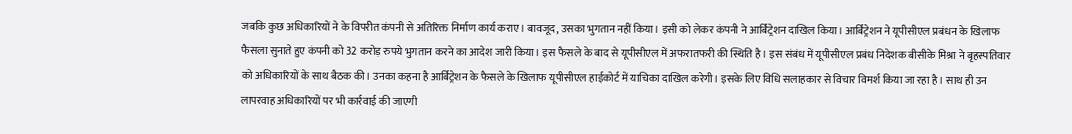जबकि कुछ अधिकारियों ने के विपरीत कंपनी से अतिरिक्त निर्माण कार्य कराए। बावजूद, उसका भुगतान नहीं किया। इसी को लेकर कंपनी ने आर्बिट्रेशन दाखिल किया। आर्बिट्रेशन ने यूपीसीएल प्रबंधन के खिलाफ फैसला सुनाते हुए कंपनी को 32 करोड़ रुपये भुगतान करने का आदेश जारी किया। इस फैसले के बाद से यूपीसीएल में अफरातफरी की स्थिति है। इस संबंध में यूपीसीएल प्रबंध निदेशक बीसीके मिश्रा ने बृहस्पतिवार को अधिकारियों के साथ बैठक की। उनका कहना है आर्बिट्रेशन के फैसले के खिलाफ यूपीसीएल हाईकोर्ट में याचिका दाखिल करेगी। इसके लिए विधि सलाहकार से विचार विमर्श किया जा रहा है। साथ ही उन लापरवाह अधिकारियों पर भी कार्रवाई की जाएगी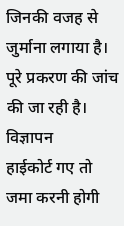जिनकी वजह से जुर्माना लगाया है। पूरे प्रकरण की जांच की जा रही है।
विज्ञापन
हाईकोर्ट गए तो जमा करनी होगी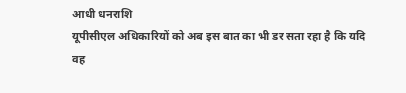आधी धनराशि
यूपीसीएल अधिकारियों को अब इस बात का भी डर सता रहा है कि यदि वह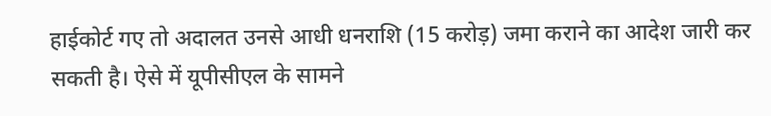हाईकोर्ट गए तो अदालत उनसे आधी धनराशि (15 करोड़) जमा कराने का आदेश जारी कर सकती है। ऐसे में यूपीसीएल के सामने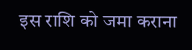इस राशि को जमा कराना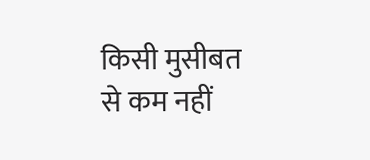किसी मुसीबत से कम नहीं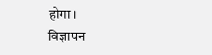होगा।
विज्ञापन